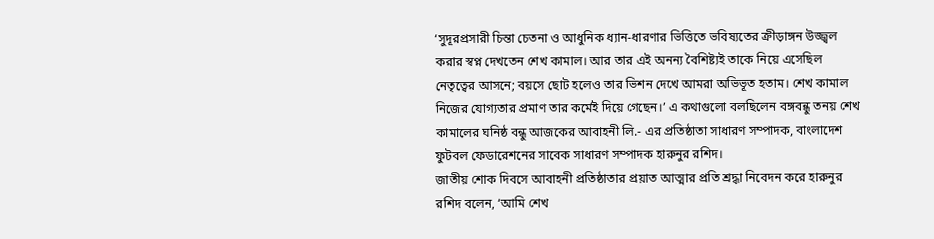‘সুদূরপ্রসারী চিন্তা চেতনা ও আধুনিক ধ্যান-ধারণার ভিত্তিতে ভবিষ্যতের ক্রীড়াঙ্গন উজ্জ্বল করার স্বপ্ন দেখতেন শেখ কামাল। আর তার এই অনন্য বৈশিষ্ট্যই তাকে নিয়ে এসেছিল নেতৃত্বের আসনে; বয়সে ছোট হলেও তার ভিশন দেখে আমরা অভিভূত হতাম। শেখ কামাল নিজের যোগ্যতার প্রমাণ তার কর্মেই দিয়ে গেছেন।’ এ কথাগুলো বলছিলেন বঙ্গবন্ধু তনয় শেখ কামালের ঘনিষ্ঠ বন্ধু আজকের আবাহনী লি.- এর প্রতিষ্ঠাতা সাধারণ সম্পাদক, বাংলাদেশ ফুটবল ফেডারেশনের সাবেক সাধারণ সম্পাদক হারুনুর রশিদ।
জাতীয় শোক দিবসে আবাহনী প্রতিষ্ঠাতার প্রয়াত আত্মার প্রতি শ্রদ্ধা নিবেদন করে হারুনুর রশিদ বলেন, ‘আমি শেখ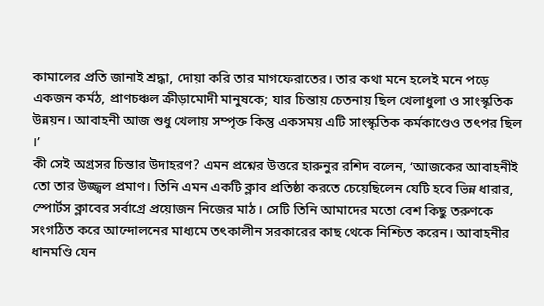কামালের প্রতি জানাই শ্রদ্ধা, দোয়া করি তার মাগফেরাতের। তার কথা মনে হলেই মনে পড়ে একজন কর্মঠ, প্রাণচঞ্চল ক্রীড়ামোদী মানুষকে; যার চিন্তায় চেতনায় ছিল খেলাধুলা ও সাংস্কৃতিক উন্নয়ন। আবাহনী আজ শুধু খেলায় সম্পৃক্ত কিন্তু একসময় এটি সাংস্কৃতিক কর্মকাণ্ডেও তৎপর ছিল ।’
কী সেই অগ্রসর চিন্তার উদাহরণ? এমন প্রশ্নের উত্তরে হারুনুর রশিদ বলেন, ‘আজকের আবাহনীই তো তার উজ্জ্বল প্রমাণ। তিনি এমন একটি ক্লাব প্রতিষ্ঠা করতে চেয়েছিলেন যেটি হবে ভিন্ন ধারার, স্পোর্টস ক্লাবের সর্বাগ্রে প্রয়োজন নিজের মাঠ। সেটি তিনি আমাদের মতো বেশ কিছু তরুণকে সংগঠিত করে আন্দোলনের মাধ্যমে তৎকালীন সরকারের কাছ থেকে নিশ্চিত করেন। আবাহনীর ধানমণ্ডি যেন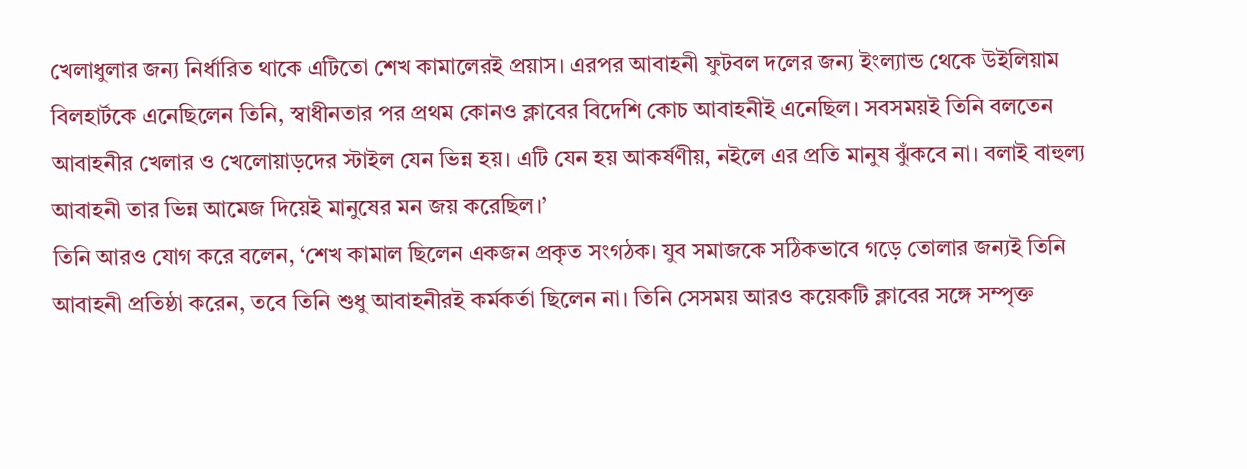খেলাধুলার জন্য নির্ধারিত থাকে এটিতো শেখ কামালেরই প্রয়াস। এরপর আবাহনী ফুটবল দলের জন্য ইংল্যান্ড থেকে উইলিয়াম বিলহার্টকে এনেছিলেন তিনি, স্বাধীনতার পর প্রথম কোনও ক্লাবের বিদেশি কোচ আবাহনীই এনেছিল। সবসময়ই তিনি বলতেন আবাহনীর খেলার ও খেলোয়াড়দের স্টাইল যেন ভিন্ন হয়। এটি যেন হয় আকর্ষণীয়, নইলে এর প্রতি মানুষ ঝুঁকবে না। বলাই বাহুল্য আবাহনী তার ভিন্ন আমেজ দিয়েই মানুষের মন জয় করেছিল।’
তিনি আরও যোগ করে বলেন, ‘শেখ কামাল ছিলেন একজন প্রকৃত সংগঠক। যুব সমাজকে সঠিকভাবে গড়ে তোলার জন্যই তিনি আবাহনী প্রতিষ্ঠা করেন, তবে তিনি শুধু আবাহনীরই কর্মকর্তা ছিলেন না। তিনি সেসময় আরও কয়েকটি ক্লাবের সঙ্গে সম্পৃক্ত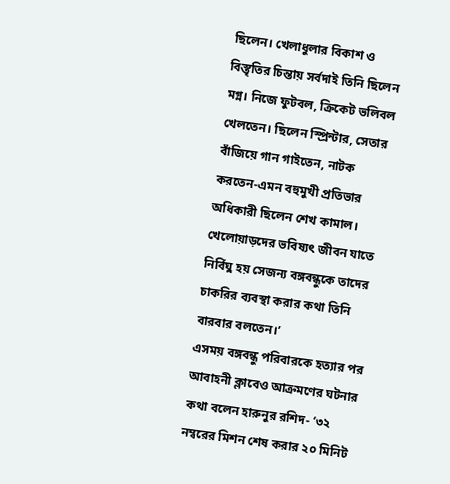ছিলেন। খেলাধুলার বিকাশ ও বিস্তৃতির চিন্তায় সর্বদাই তিনি ছিলেন মগ্ন। নিজে ফুটবল, ক্রিকেট ভলিবল খেলতেন। ছিলেন স্প্রিন্টার, সেতার বাঁজিয়ে গান গাইতেন, নাটক করতেন-এমন বহুমুখী প্রতিভার অধিকারী ছিলেন শেখ কামাল। খেলোয়াড়দের ভবিষ্যৎ জীবন যাতে নির্বিঘ্ন হয় সেজন্য বঙ্গবন্ধুকে তাদের চাকরির ব্যবস্থা করার কথা তিনি বারবার বলতেন।’
এসময় বঙ্গবন্ধু পরিবারকে হত্যার পর আবাহনী ক্লাবেও আক্রমণের ঘটনার কথা বলেন হারুনুর রশিদ- ‘৩২ নম্বরের মিশন শেষ করার ২০ মিনিট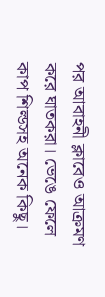পর আবাহনী ক্লাবেও আক্রমণ করে ঘাতকরা। ভেঙে ফেলে কাপ শিল্ডসহ অনেক কিছু।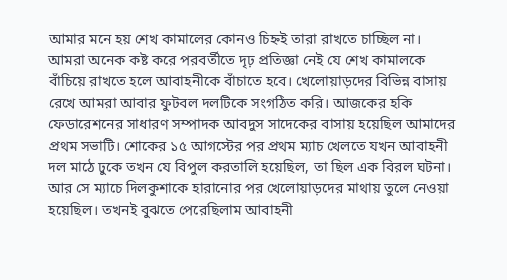আমার মনে হয় শেখ কামালের কোনও চিহ্নই তারা রাখতে চাচ্ছিল না। আমরা অনেক কষ্ট করে পরবর্তীতে দৃঢ় প্রতিজ্ঞা নেই যে শেখ কামালকে বাঁচিয়ে রাখতে হলে আবাহনীকে বাঁচাতে হবে। খেলোয়াড়দের বিভিন্ন বাসায় রেখে আমরা আবার ফুটবল দলটিকে সংগঠিত করি। আজকের হকি ফেডারেশনের সাধারণ সম্পাদক আবদুস সাদেকের বাসায় হয়েছিল আমাদের প্রথম সভাটি। শোকের ১৫ আগস্টের পর প্রথম ম্যাচ খেলতে যখন আবাহনী দল মাঠে ঢুকে তখন যে বিপুল করতালি হয়েছিল, তা ছিল এক বিরল ঘটনা। আর সে ম্যাচে দিলকুশাকে হারানোর পর খেলোয়াড়দের মাথায় তুলে নেওয়া হয়েছিল। তখনই বুঝতে পেরেছিলাম আবাহনী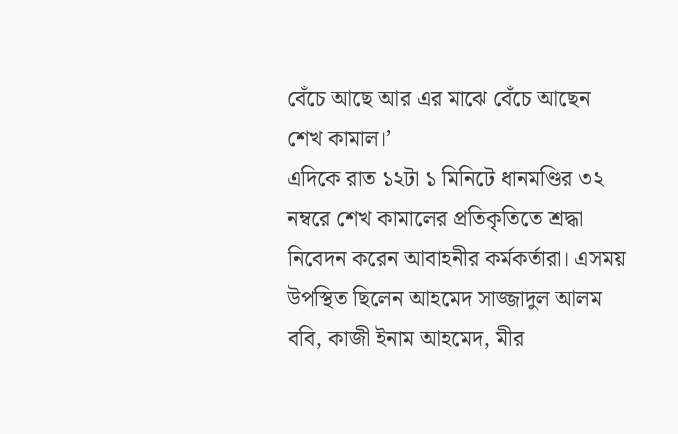বেঁচে আছে আর এর মাঝে বেঁচে আছেন শেখ কামাল।’
এদিকে রাত ১২টা ১ মিনিটে ধানমণ্ডির ৩২ নম্বরে শেখ কামালের প্রতিকৃতিতে শ্রদ্ধা নিবেদন করেন আবাহনীর কর্মকর্তারা। এসময় উপস্থিত ছিলেন আহমেদ সাজ্জাদুল আলম ববি, কাজী ইনাম আহমেদ, মীর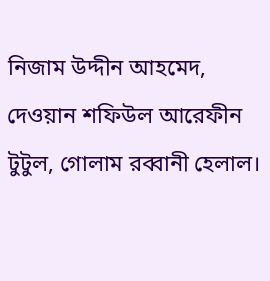নিজাম উদ্দীন আহমেদ, দেওয়ান শফিউল আরেফীন টুটুল, গোলাম রব্বানী হেলাল।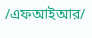/এফআইআর/